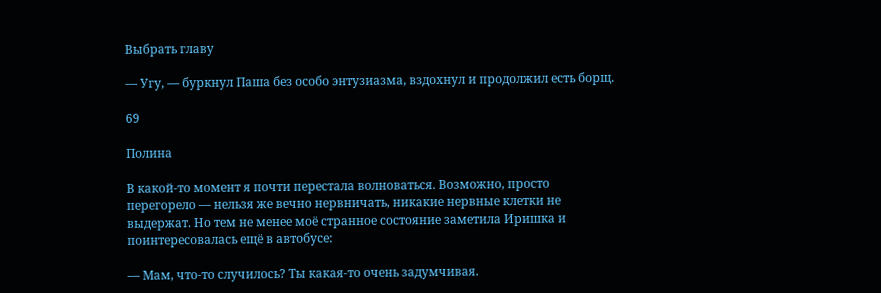Выбрать главу

— Угу, — буркнул Паша без особо энтузиазма, вздохнул и продолжил есть борщ.

69

Полина

В какой-то момент я почти перестала волноваться. Возможно, просто перегорело — нельзя же вечно нервничать, никакие нервные клетки не выдержат. Но тем не менее моё странное состояние заметила Иришка и поинтересовалась ещё в автобусе:

— Мам, что-то случилось? Ты какая-то очень задумчивая.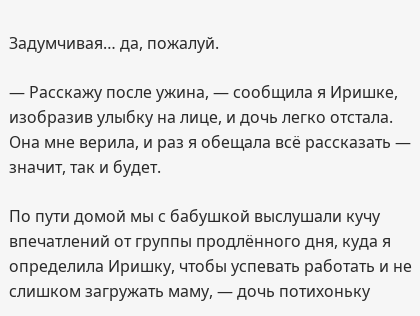Задумчивая… да, пожалуй.

— Расскажу после ужина, — сообщила я Иришке, изобразив улыбку на лице, и дочь легко отстала. Она мне верила, и раз я обещала всё рассказать — значит, так и будет.

По пути домой мы с бабушкой выслушали кучу впечатлений от группы продлённого дня, куда я определила Иришку, чтобы успевать работать и не слишком загружать маму, — дочь потихоньку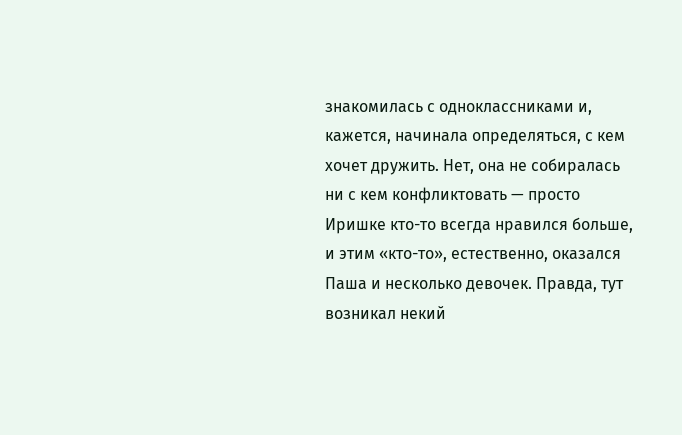знакомилась с одноклассниками и, кажется, начинала определяться, с кем хочет дружить. Нет, она не собиралась ни с кем конфликтовать — просто Иришке кто-то всегда нравился больше, и этим «кто-то», естественно, оказался Паша и несколько девочек. Правда, тут возникал некий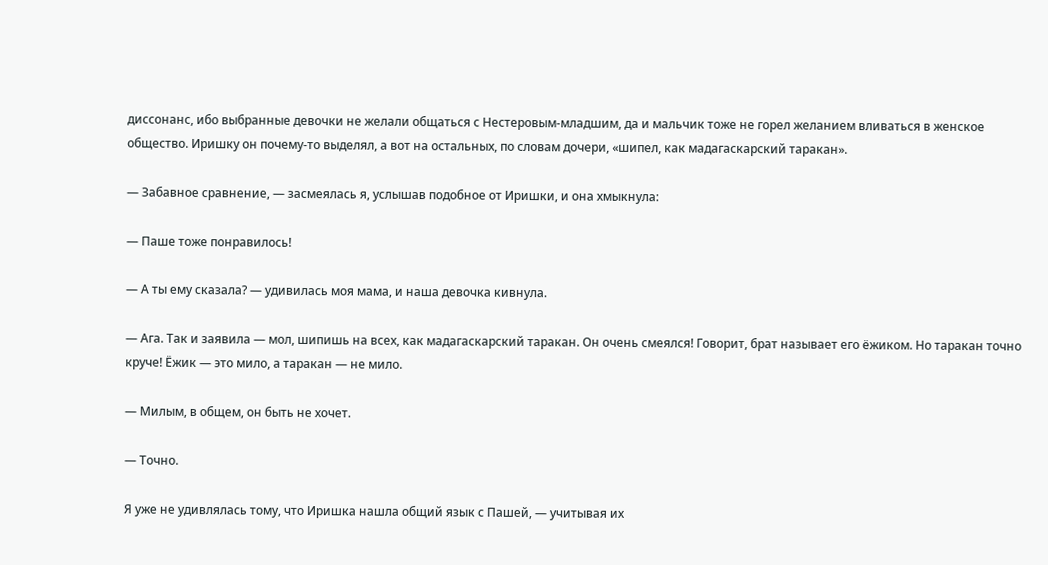диссонанс, ибо выбранные девочки не желали общаться с Нестеровым-младшим, да и мальчик тоже не горел желанием вливаться в женское общество. Иришку он почему-то выделял, а вот на остальных, по словам дочери, «шипел, как мадагаскарский таракан».

— Забавное сравнение, — засмеялась я, услышав подобное от Иришки, и она хмыкнула:

— Паше тоже понравилось!

— А ты ему сказала? — удивилась моя мама, и наша девочка кивнула.

— Ага. Так и заявила — мол, шипишь на всех, как мадагаскарский таракан. Он очень смеялся! Говорит, брат называет его ёжиком. Но таракан точно круче! Ёжик — это мило, а таракан — не мило.

— Милым, в общем, он быть не хочет.

— Точно.

Я уже не удивлялась тому, что Иришка нашла общий язык с Пашей, — учитывая их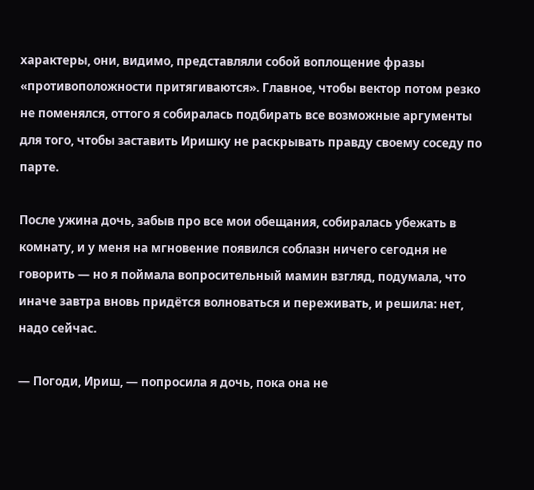характеры, они, видимо, представляли собой воплощение фразы «противоположности притягиваются». Главное, чтобы вектор потом резко не поменялся, оттого я собиралась подбирать все возможные аргументы для того, чтобы заставить Иришку не раскрывать правду своему соседу по парте.

После ужина дочь, забыв про все мои обещания, собиралась убежать в комнату, и у меня на мгновение появился соблазн ничего сегодня не говорить — но я поймала вопросительный мамин взгляд, подумала, что иначе завтра вновь придётся волноваться и переживать, и решила: нет, надо сейчас.

— Погоди, Ириш, — попросила я дочь, пока она не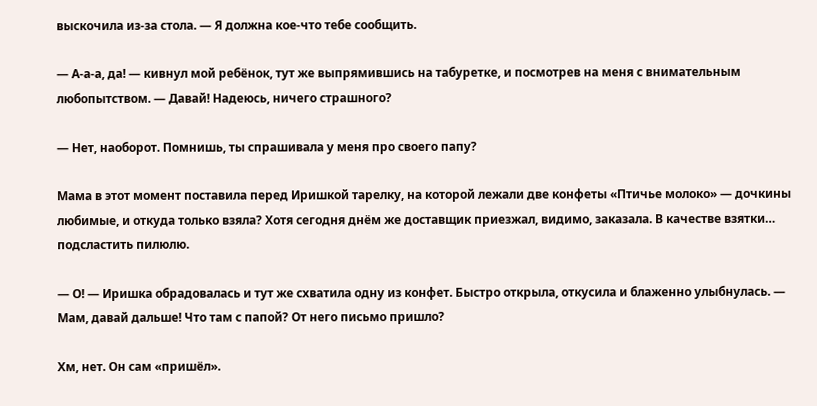выскочила из-за стола. — Я должна кое-что тебе сообщить.

— А-а-а, да! — кивнул мой ребёнок, тут же выпрямившись на табуретке, и посмотрев на меня с внимательным любопытством. — Давай! Надеюсь, ничего страшного?

— Нет, наоборот. Помнишь, ты спрашивала у меня про своего папу?

Мама в этот момент поставила перед Иришкой тарелку, на которой лежали две конфеты «Птичье молоко» — дочкины любимые, и откуда только взяла? Хотя сегодня днём же доставщик приезжал, видимо, заказала. В качестве взятки… подсластить пилюлю.

— О! — Иришка обрадовалась и тут же схватила одну из конфет. Быстро открыла, откусила и блаженно улыбнулась. — Мам, давай дальше! Что там с папой? От него письмо пришло?

Хм, нет. Он сам «пришёл».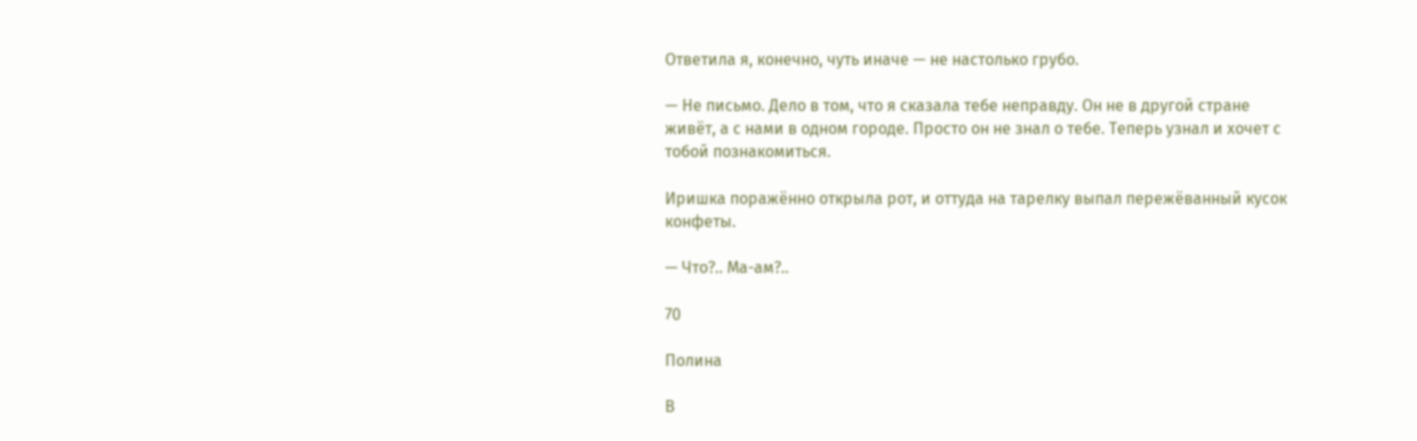Ответила я, конечно, чуть иначе — не настолько грубо.

— Не письмо. Дело в том, что я сказала тебе неправду. Он не в другой стране живёт, а с нами в одном городе. Просто он не знал о тебе. Теперь узнал и хочет с тобой познакомиться.

Иришка поражённо открыла рот, и оттуда на тарелку выпал пережёванный кусок конфеты.

— Что?.. Ма-ам?..

70

Полина

В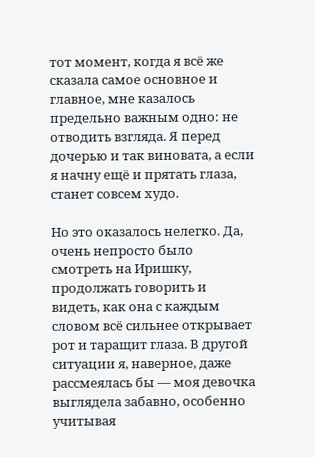тот момент, когда я всё же сказала самое основное и главное, мне казалось предельно важным одно: не отводить взгляда. Я перед дочерью и так виновата, а если я начну ещё и прятать глаза, станет совсем худо.

Но это оказалось нелегко. Да, очень непросто было смотреть на Иришку, продолжать говорить и видеть, как она с каждым словом всё сильнее открывает рот и таращит глаза. В другой ситуации я, наверное, даже рассмеялась бы — моя девочка выглядела забавно, особенно учитывая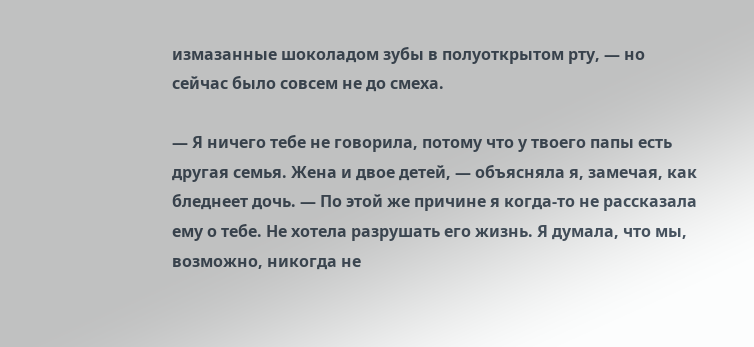измазанные шоколадом зубы в полуоткрытом рту, — но сейчас было совсем не до смеха.

— Я ничего тебе не говорила, потому что у твоего папы есть другая семья. Жена и двое детей, — объясняла я, замечая, как бледнеет дочь. — По этой же причине я когда-то не рассказала ему о тебе. Не хотела разрушать его жизнь. Я думала, что мы, возможно, никогда не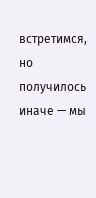встретимся, но получилось иначе — мы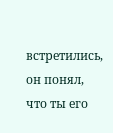встретились, он понял, что ты его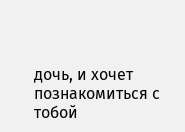дочь, и хочет познакомиться с тобой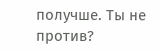получше. Ты не против?